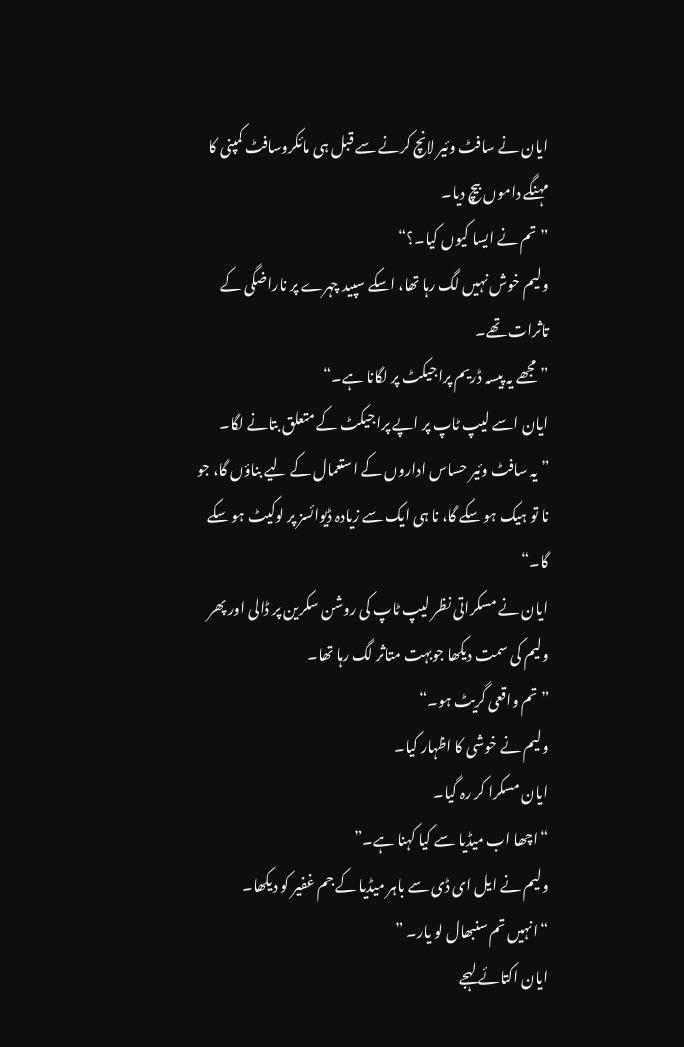ایان نے سافٹ وئیر لانچ کرنے سے قبل ہی مائکروسافٹ کمپنی کا مہنگے داموں بیچ دیا۔
” تم نے ایسا کیوں کیا۔؟“
ولیم خوش نہیں لگ رہا تھا، اسکے سپید چہرے پر ناراضگی کے تاثرات تھے۔
” مجھے یہ پیسہ ڈریم پراجیکٹ پر لگانا ہے۔“
ایان اسے لیپ ٹاپ پر اپے پراجیکٹ کے متعلق بتانے لگا۔
” یہ سافٹ وئیر حساس اداروں کے استعمال کے لیے بناؤں گا، جو نا تو ہیک ہو سکے گا، نا ہی ایک سے زیادہ ڈیوائسز پر لوکیٹ ہو سکے گا۔“
ایان نے مسکراتی نظر لیپ ٹاپ کی روشن سکرین پر ڈالی اور پھر ولیم کی سمت دیکھا جوبہت متاثر لگ رہا تھا۔
” تم واقعی گریٹ ہو۔“
ولیم نے خوشی کا اظہار کیا۔
ایان مسکرا کر رہ گیا۔
“اچھا اب میڈیا سے کیا کہنا ہے۔”
ولیم نے ایل ای ڈی سے باہر میڈیا کے جم غفیر کو دیکھا۔
“انہیں تم سنبھال لو یار۔ ”
ایان اکتائے لہجے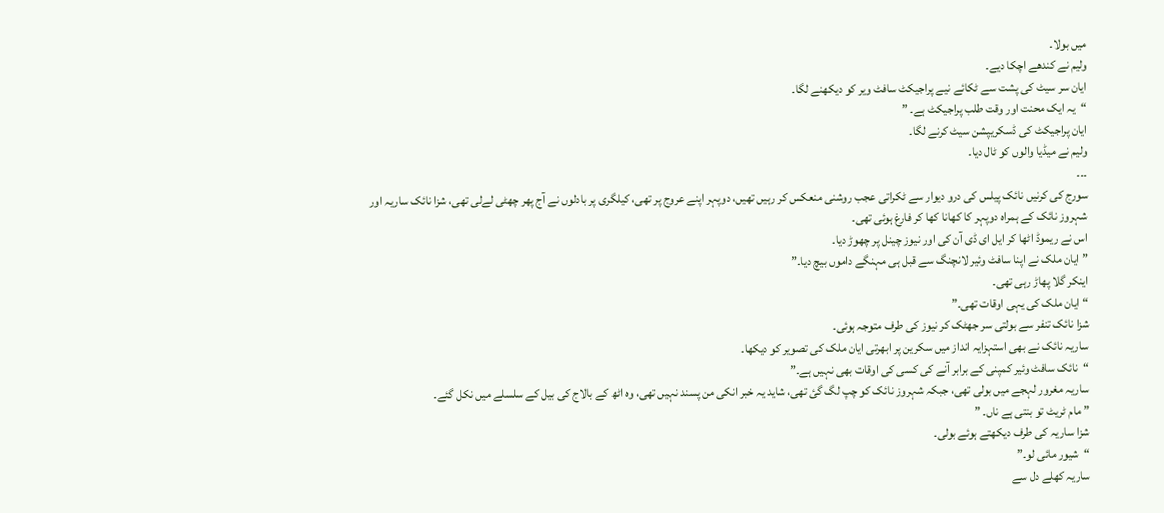میں بولا۔
ولیم نے کندھے اچکا دیے۔
ایان سر سیٹ کی پشت سے ٹکائے نیے پراجیکٹ سافٹ ویر کو دیکھنے لگا۔
“یہ ایک محنت اور وقت طلب پراجیکٹ ہے۔ ”
ایان پراجیکٹ کی ڈسکریپشن سیٹ کرنے لگا۔
ولیم نے میڈیا والوں کو ٹال دیا۔
۔۔۔
سورج کی کرنیں نائک پیلس کی درو دیوار سے ٹکراتی عجب روشنی منعکس کر رہیں تھیں، دوپہر اپنے عروج پر تھی، کیلگری پر بادلوں نے آج پھر چھٹی لےلی تھی، شزا نائک ساریہ اور شہروز نائک کے ہمراہ دوپہر کا کھانا کھا کر فارغ ہوئی تھی۔
اس نے ریموڈ اٹھا کر ایل ای ڈی آن کی اور نیوز چینل پر چھوڑ دیا۔
” ایان ملک نے اپنا سافٹ وئیر لانچنگ سے قبل ہی مہنگے داموں بیچ دیا۔”
اینکر گلا پھاڑ رہی تھی۔
“ایان ملک کی یہی اوقات تھی۔”
شزا نائک تنفر سے بولتی سر جھٹک کر نیوز کی طرف متوجہ ہوئی۔
ساریہ نائک نے بھی استہزایہ انداز میں سکرین پر ابھرتی ایان ملک کی تصویر کو دیکھا۔
“نائک سافٹ وئیر کمپنی کے برابر آنے کی کسی کی اوقات بھی نہیں ہے۔”
ساریہ مغرور لہجے میں بولی تھی، جبکہ شہروز نائک کو چپ لگ گئ تھی، شاید یہ خبر انکی من پسند نہیں تھی، وہ اٹھ کے بالاج کی بیل کے سلسلے میں نکل گئے۔
” مام ٹریٹ تو بنتی ہے ناں۔ ”
شزا ساریہ کی طرف دیکھتے ہوئے بولی۔
“شیور مائی لو۔”
ساریہ کھلے دل سے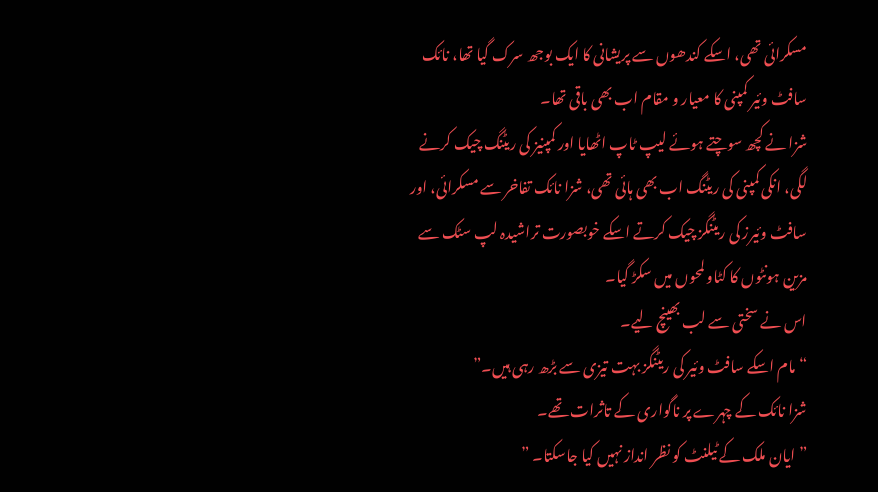مسکرائی تھی، اسکے کندھوں سے پریشانی کا ایک بوجھ سرک گیا تھا، نائک سافٹ وئیر کمپنی کا معیار و مقام اب بھی باقی تھا۔
شزا نے کچھ سوچتے ہوئے لیپ ٹاپ اٹھایا اور کمپنیز کی ریٹنگ چیک کرنے لگی، انکی کمپنی کی ریٹنگ اب بھی ہائی تھی، شزا نائک تفاخر سے مسکرائی، اور سافٹ وئیرز کی ریٹنگز چیک کرتے اسکے خوبصورت تراشیدہ لپ سٹک سے مزین ہونٹوں کا کٹاو لمحوں میں سکڑ گیا۔
اس نے سختی سے لب بھینچ لیے۔
“مام اسکے سافٹ وئیر کی ریٹنگز بہت تیزی سے بڑھ رہی ہیں۔”
شزا نائک کے چہرے پر ناگواری کے تاثرات تھے۔
” ایان ملک کے ٹیلنٹ کو نظر انداز نہیں کیا جاسکتا۔ ”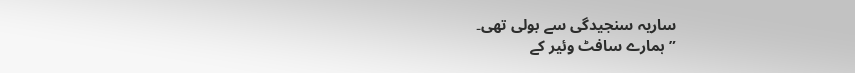ساریہ سنجیدگی سے بولی تھی۔
” ہمارے سافٹ وئیر کے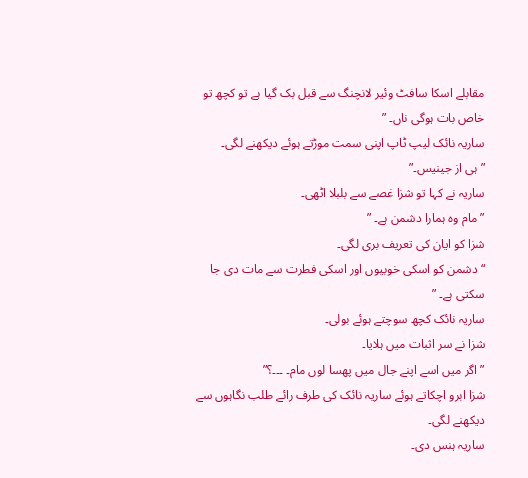مقابلے اسکا سافٹ وئیر لانچنگ سے قبل بک گیا ہے تو کچھ تو خاص بات ہوگی ناں۔ ”
ساریہ نائک لیپ ٹاپ اپنی سمت موڑتے ہوئے دیکھنے لگی۔
” ہی از جینیس۔”
ساریہ نے کہا تو شزا غصے سے بلبلا اٹھی۔
” مام وہ ہمارا دشمن ہے۔ ”
شزا کو ایان کی تعریف بری لگی۔
“دشمن کو اسکی خوبیوں اور اسکی فطرت سے مات دی جا سکتی ہے۔ ”
ساریہ نائک کچھ سوچتے ہوئے بولی۔
شزا نے سر اثبات میں ہلایا۔
” اگر میں اسے اپنے جال میں پھسا لوں مام۔ ۔۔۔؟”
شزا ابرو اچکاتے ہوئے ساریہ نائک کی طرف رائے طلب نگاہوں سے دیکھنے لگی۔
ساریہ ہنس دی۔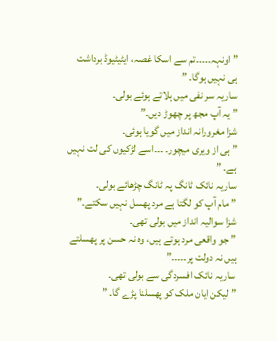” اونہہ۔۔۔۔۔تم سے اسکا غصہ، ایٹیٹیوڈ برداشت ہی نہیں ہوگا۔ ”
ساریہ سر نفی میں ہلاتے ہوئے بولی۔
” یہ آپ مجھ پر چھوڑ دیں۔”
شزا مغرورانہ انداز میں گویا ہوئی۔
” ہی از ویری میچور۔ ۔۔۔اسے لڑکیوں کی لت نہیں ہے۔ ”
ساریہ نائک ٹانگ پہ ٹانگ چڑھائے بولی۔
” مام آپ کو لگتا ہے مرد پھسل نہیں سکتے۔”
شزا سوالیہ انداز میں بولی تھی۔
” جو واقعی مرد ہوتے ہیں، وہ نہ حسن پر پھسلتے ہیں نہ دولت پر۔۔۔۔۔”
ساریہ نائک افسردگی سے بولی تھی۔
” لیکن ایان ملک کو پھسلنا پڑے گا۔ ”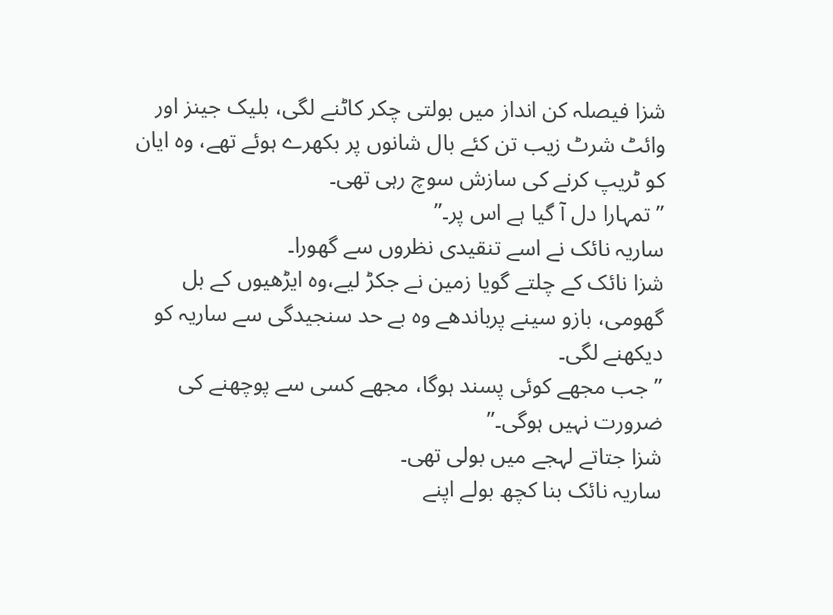شزا فیصلہ کن انداز میں بولتی چکر کاٹنے لگی، بلیک جینز اور وائٹ شرٹ زیب تن کئے بال شانوں پر بکھرے ہوئے تھے، وہ ایان کو ٹریپ کرنے کی سازش سوچ رہی تھی۔
” تمہارا دل آ گیا ہے اس پر۔”
ساریہ نائک نے اسے تنقیدی نظروں سے گھورا۔
شزا نائک کے چلتے گویا زمین نے جکڑ لیے،وہ ایڑھیوں کے بل گھومی، بازو سینے پرباندھے وہ بے حد سنجیدگی سے ساریہ کو دیکھنے لگی۔
” جب مجھے کوئی پسند ہوگا، مجھے کسی سے پوچھنے کی ضرورت نہیں ہوگی۔”
شزا جتاتے لہجے میں بولی تھی۔
ساریہ نائک بنا کچھ بولے اپنے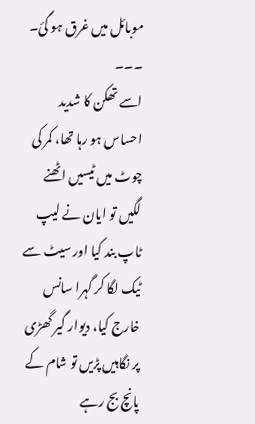موبائل میں غرق ہو گئ۔
۔۔۔
اسے تھکن کا شدید احساس ہو رہا تھا، کمر کی چوٹ میں ٹیسیں اٹھنے لگیں تو ایان نے لیپ ٹاپ بند کیا اور سیٹ سے ٹیک لگا کر گہرا سانس خارج کیا، دیوار گیر گھڑی پر نگاہیں پڑیں تو شام کے پانچ بج رہے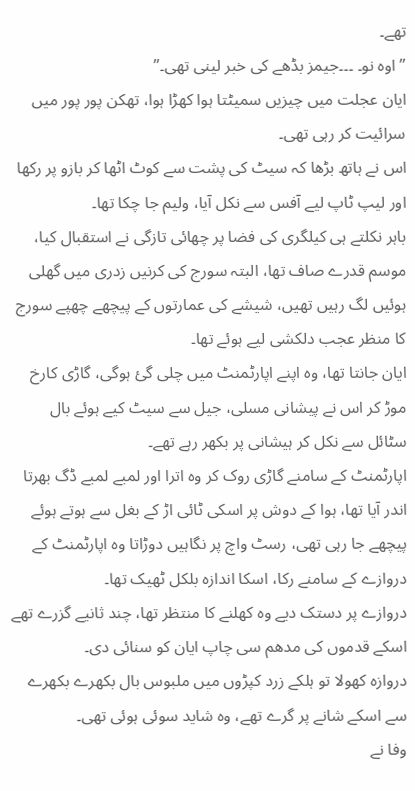تھے۔
” اوہ نو۔ ۔۔۔جیمز بڈھے کی خبر لینی تھی۔”
ایان عجلت میں چیزیں سمیٹتا ہوا کھڑا ہوا، تھکن پور پور میں سرائیت کر رہی تھی۔
اس نے ہاتھ بڑھا کہ سیٹ کی پشت سے کوٹ اٹھا کر بازو پر رکھا اور لیپ ٹاپ لیے آفس سے نکل آیا، ولیم جا چکا تھا۔
باہر نکلتے ہی کیلگری کی فضا پر چھائی تازگی نے استقبال کیا، موسم قدرے صاف تھا، البتہ سورج کی کرنیں زدری میں گھلی ہوئیں لگ رہیں تھیں، شیشے کی عمارتوں کے پیچھے چھپے سورج کا منظر عجب دلکشی لیے ہوئے تھا۔
ایان جانتا تھا، وہ اپنے اپارٹمنٹ میں چلی گئ ہوگی، گاڑی کارخ موڑ کر اس نے پیشانی مسلی، جیل سے سیٹ کیے ہوئے بال سٹائل سے نکل کر ہیشانی پر بکھر رہے تھے۔
اپارٹمنٹ کے سامنے گاڑی روک کر وہ اترا اور لمبے لمبے ڈگ بھرتا اندر آیا تھا، ہوا کے دوش پر اسکی ٹائی اڑ کے بغل سے ہوتے ہوئے پیچھے جا رہی تھی، رسٹ واچ پر نگاہیں دوڑاتا وہ اپارٹمنٹ کے دروازے کے سامنے رکا، اسکا اندازہ بلکل ٹھیک تھا۔
دروازے پر دستک دیے وہ کھلنے کا منتظر تھا، چند ثانیے گزرے تھے اسکے قدموں کی مدھم سی چاپ ایان کو سنائی دی۔
دروازہ کھولا تو ہلکے زرد کپڑوں میں ملبوس بال بکھرے بکھرے سے اسکے شانے پر گرے تھے، وہ شاید سوئی ہوئی تھی۔
وفا نے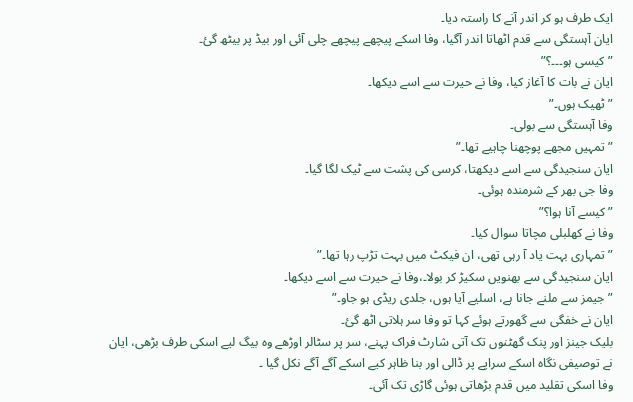ایک طرف ہو کر اندر آنے کا راستہ دیا۔
ایان آہستگی سے قدم اٹھاتا اندر آگیا، وفا اسکے پیچھے پیچھے چلی آئی اور بیڈ پر بیٹھ گئ۔
” کیسی ہو۔۔۔؟”
ایان نے بات کا آغاز کیا، وفا نے حیرت سے اسے دیکھا۔
” ٹھیک ہوں۔”
وفا آہستگی سے بولی۔
” تمہیں مجھے پوچھنا چاہیے تھا۔”
ایان سنجیدگی سے اسے دیکھتا، کرسی کی پشت سے ٹیک لگا گیا۔
وفا جی بھر کے شرمندہ ہوئی۔
” کیسے آنا ہوا؟”
وفا نے کھلبلی مچاتا سوال کیا۔
” تمہاری بہت یاد آ رہی تھی، ان فیکٹ میں بہت تڑپ رہا تھا۔”
ایان سنجیدگی سے بھنویں سکیڑ کر بولا۔،وفا نے حیرت سے اسے دیکھا۔
” جیمز سے ملنے جانا ہے، اسلیے آیا ہوں، جلدی ریڈی ہو جاو۔”
ایان نے خفگی سے گھورتے ہوئے کہا تو وفا سر ہلاتی اٹھ گئ۔
بلیک جینز اور پنک گھٹنوں تک آتی شارٹ فراک پہنے، سر پر سٹالر اوڑھے وہ بیگ لیے اسکی طرف بڑھی، ایان نے توصیفی نگاہ اسکے سراپے پر ڈالی اور بنا ظاہر کیے اسکے آگے آگے نکل گیا ۔
وفا اسکی تقلید میں قدم بڑھاتی ہوئی گاڑی تک آئی۔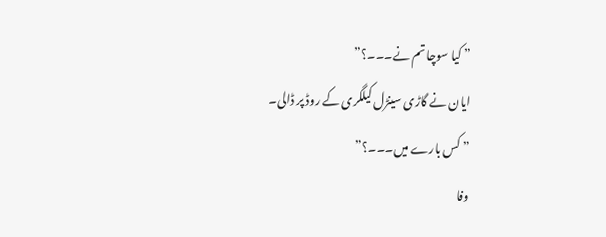” کیا سوچا تم نے۔۔۔؟”
ایان نے گاڑی سینڑل کیلگری کے روڈ پر ڈالی۔
” کس بارے میں۔۔۔؟”
وفا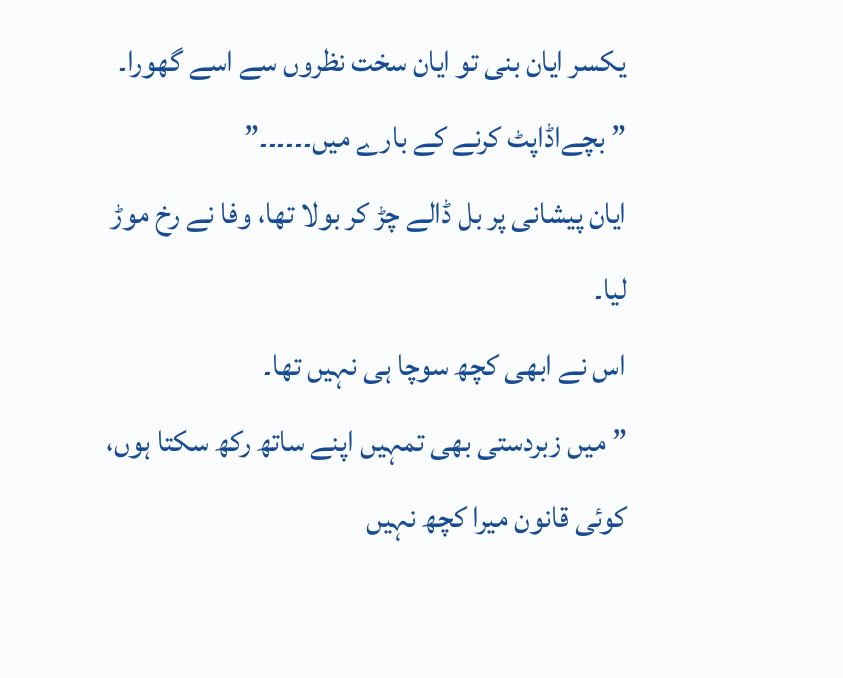یکسر ایان بنی تو ایان سخت نظروں سے اسے گھورا۔
” بچےاڈاپٹ کرنے کے بارے میں۔۔۔۔۔۔”
ایان پیشانی پر بل ڈالے چڑ کر بولا تھا، وفا نے رخ موڑ لیا۔
اس نے ابھی کچھ سوچا ہی نہیں تھا۔
” میں زبردستی بھی تمہیں اپنے ساتھ رکھ سکتا ہوں، کوئی قانون میرا کچھ نہیں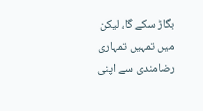بگاڑ سکے گا، لیکن میں تمہیں تمہاری رضامندی سے اپنی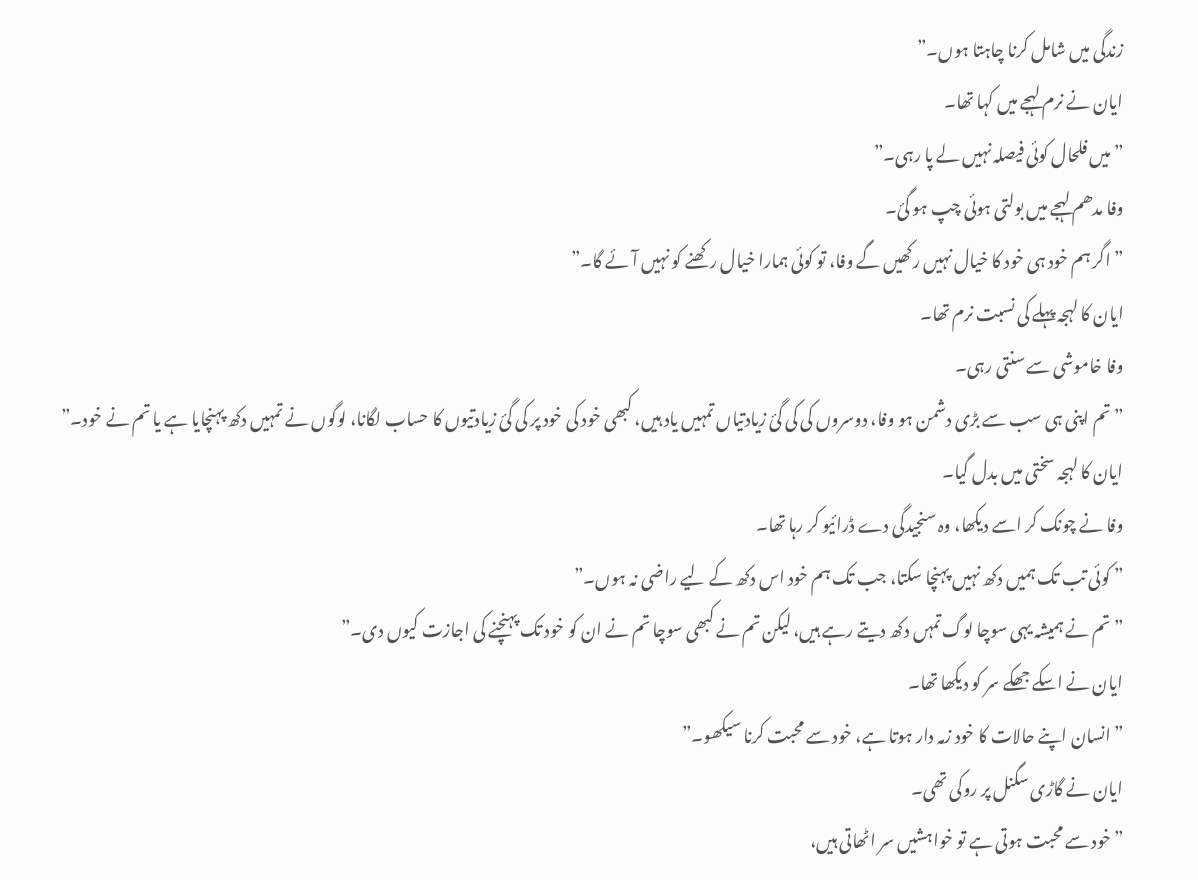زندگی میں شامل کرنا چاہتا ہوں۔”
ایان نے نرم لہجے میں کہا تھا۔
” میں فلحال کوئی فیصلہ نہیں لے پا رہی۔”
وفا مدھم لہجے میں بولتی ہوئی چپ ہو گئ۔
” اگر ہم خود ہی خود کا خیال نہیں رکھیں گے وفا، تو کوئی ہمارا خیال رکھنے کو نہیں آئے گا۔”
ایان کا لہجہ پہلے کی نسبت نرم تھا۔
وفا خاموشی سے سنتی رہی۔
” تم اپنی ہی سب سے بڑی دشمن ہو وفا، دوسروں کی کی گئ زیادتیاں تمہیں یاد ہیں، کبھی خود کی خود پر کی گئ زیادتیوں کا حساب لگانا، لوگوں نے تمہیں دکھ پہنچایا ہے یا تم نے خود۔”
ایان کا لہجہ سختی میں بدل گیا۔
وفا نے چونک کر اسے دیکھا، وہ سنجیدگی دے ڈرائیو کر رہا تھا۔
” کوئی تب تک ہمیں دکھ نہیں پہنچا سکتا، جب تک ہم خود اس دکھ کے لیے راضی نہ ہوں۔”
” تم نے ہمیشہ یہی سوچا لوگ تمہں دکھ دیتے رہے ہیں، لیکن تم نے کبھی سوچا تم نے ان کو خود تک پہنچنے کی اجازت کیوں دی۔”
ایان نے اسکے جھکے سر کو دیکھا تھا۔
” انسان اپنے حالات کا خود زمہ دار ہوتا ہے، خود سے محبت کرنا سیکھو۔”
ایان نے گاڑی سگنل پر روکی تھی۔
” خود سے محبت ہوتی ہے تو خواہشیں سر اٹھاتی ہیں،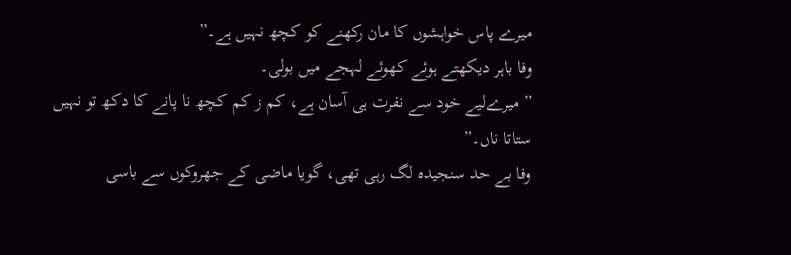میرے پاس خواہشوں کا مان رکھنے کو کچھ نہیں ہے۔”
وفا باہر دیکھتے ہوئے کھوئے لہجے میں بولی۔
” میرےلیے خود سے نفرت ہی آسان ہے، کم ز کم کچھ نا پانے کا دکھ تو نہیں ستاتا ناں۔”
وفا بے حد سنجیدہ لگ رہی تھی، گویا ماضی کے جھروکوں سے باسی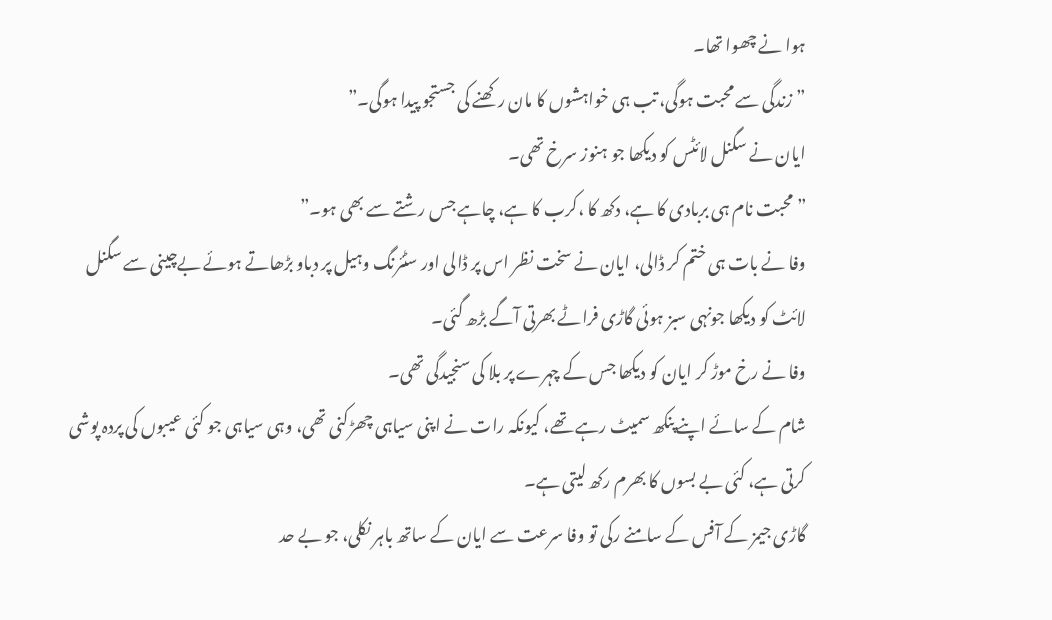ہوا نے چھوا تھا۔
” زندگی سے محبت ہوگی، تب ہی خواہشوں کا مان رکھنے کی جستجو پیدا ہوگی۔”
ایان نے سگنل لائٹس کو دیکھا جو ہنوز سرخ تھی۔
” محبت نام ہی بربادی کا ہے، دکھ کا ،کرب کا ہے، چاہے جس رشتے سے بھی ہو۔”
وفا نے بات ہی ختم کر ڈالی، ایان نے سخت نظر اس پر ڈالی اور سٹئرنگ وہیل پر دباو بڑھاتے ہوئے بےچینی سے سگنل لائٹ کو دیکھا جونہی سبز ہوئی گاڑی فراٹے بھرتی آگے بڑھ گئی۔
وفا نے رخ موڑ کر ایان کو دیکھا جس کے چہرے پر بلا کی سنجیدگی تھی۔
شام کے سائے اپنے پنکھ سمیٹ رہے تھے، کیونکہ رات نے اپنی سیاہی چھڑکنی تھی، وہی سیاہی جو کئی عیبوں کی پردہ پوشی کرتی ہے، کئی بے بسوں کا بھرم رکھ لیتی ہے۔
گاڑی جیمز کے آفس کے سامنے رکی تو وفا سرعت سے ایان کے ساتھ باہر نکلی، جو بے حد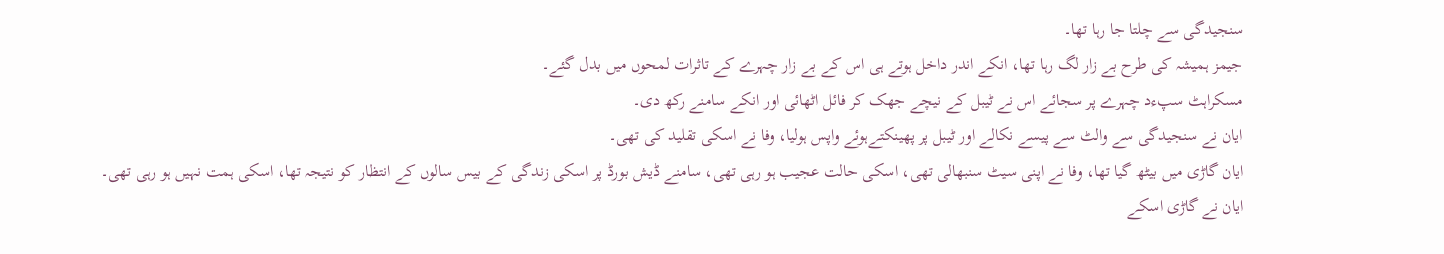سنجیدگی سے چلتا جا رہا تھا۔
جیمز ہمیشہ کی طرح بے زار لگ رہا تھا، انکے اندر داخل ہوتے ہی اس کے بے زار چہرے کے تاثرات لمحوں میں بدل گئے۔
مسکراہٹ سپءد چہرے پر سجائے اس نے ٹیبل کے نیچے جھک کر فائل اٹھائی اور انکے سامنے رکھ دی۔
ایان نے سنجیدگی سے والٹ سے پیسے نکالے اور ٹیبل پر پھینکتےہوئے واپس ہولیا، وفا نے اسکی تقلید کی تھی۔
ایان گاڑی میں بیٹھ گیا تھا، وفا نے اپنی سیٹ سنبھالی تھی، اسکی حالت عجیب ہو رہی تھی، سامنے ڈیش بورڈ پر اسکی زندگی کے بیس سالوں کے انتظار کو نتیجہ تھا، اسکی ہمت نہیں ہو رہی تھی۔
ایان نے گاڑی اسکے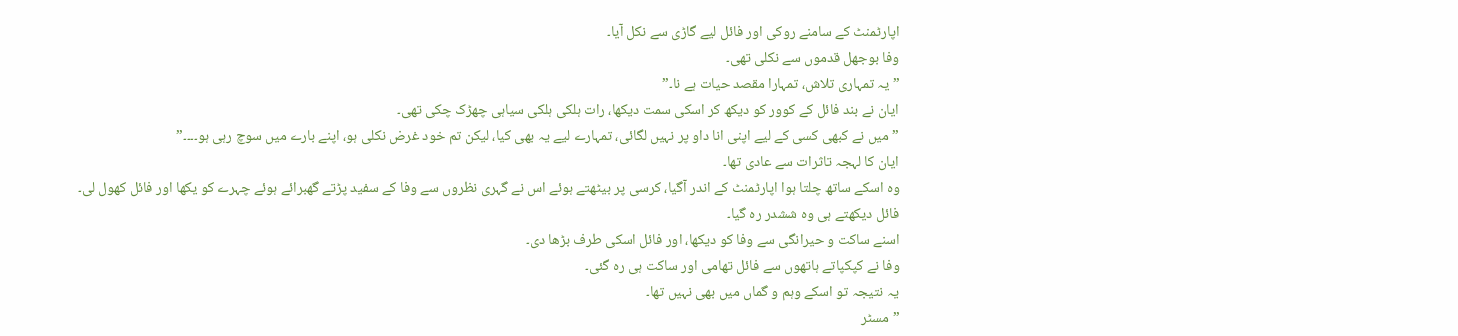اپارٹمنٹ کے سامنے روکی اور فائل لیے گاڑی سے نکل آیا۔
وفا بوجھل قدموں سے نکلی تھی۔
” یہ تمہاری تلاش، تمہارا مقصد حیات ہے نا۔”
ایان نے بند فائل کے کوور کو دیکھ کر اسکی سمت دیکھا، رات ہلکی ہلکی سیاہی چھڑک چکی تھی۔
” میں نے کبھی کسی کے لیے اپنی انا داو پر نہیں لگائی، تمہارے لیے یہ بھی کیا، لیکن تم خود غرض نکلی ہو، اپنے بارے میں سوچ رہی ہو۔۔۔۔”
ایان کا لہجہ تاثرات سے عادی تھا۔
وہ اسکے ساتھ چلتا ہوا اپارٹمنٹ کے اندر آگیا، کرسی پر بیٹھتے ہوئے اس نے گہری نظروں سے وفا کے سفید پڑتے گھبرائے ہوئے چہرے کو یکھا اور فائل کھول لی۔
فائل دیکھتے ہی وہ ششدر رہ گیا۔
اسنے ساکت و حیرانگی سے وفا کو دیکھا، اور فائل اسکی طرف بڑھا دی۔
وفا نے کپکپاتے ہاتھوں سے فائل تھامی اور ساکت ہی رہ گئی۔
یہ نتیجہ تو اسکے وہم و گماں میں بھی نہیں تھا۔
” مسٹر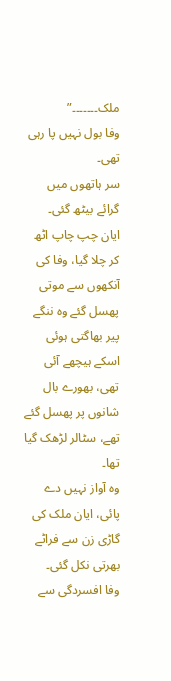ملک۔۔۔۔۔۔۔”
وفا بول نہیں پا رہی تھی۔
سر ہاتھوں میں گرائے بیٹھ گئی۔
ایان چپ چاپ اٹھ کر چلا گیا، وفا کی آنکھوں سے موتی پھسل گئے وہ ننگے پیر بھاگتی ہوئی اسکے ہیچھے آئی تھی، بھورے بال شانوں پر پھسل گئے تھے، سٹالر لڑھک گیا تھا۔
وہ آواز نہیں دے پائی، ایان ملک کی گاڑی زن سے فراٹے بھرتی نکل گئی۔
وفا افسردگی سے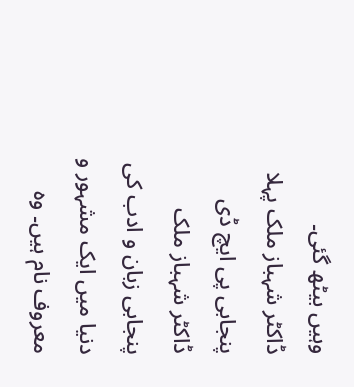وہیں بیٹھ گئی۔
ڈاکٹر شہباز ملک پہلا پنجابی پی ایچ ڈی
ڈاکٹر شہباز ملک پنجابی زبان و ادب کی دنیا میں ایک مشہور و معروف نام ہیں۔ وہ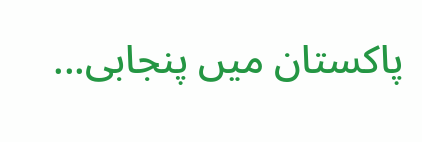پاکستان میں پنجابی...